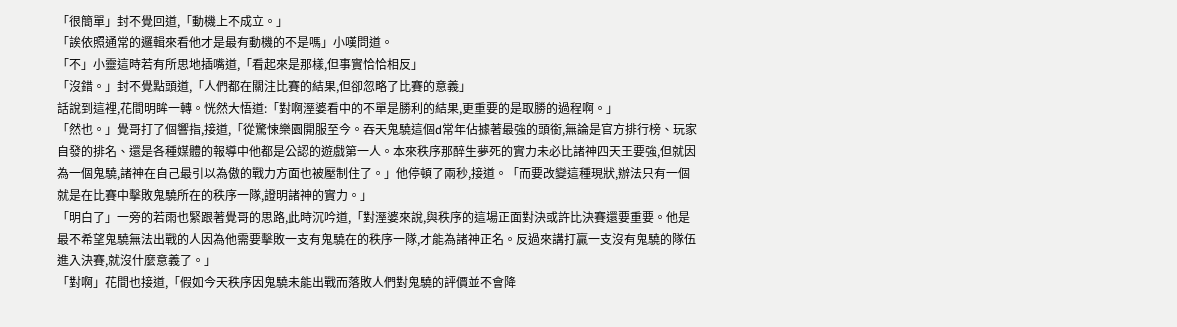「很簡單」封不覺回道,「動機上不成立。」
「誒依照通常的邏輯來看他才是最有動機的不是嗎」小嘆問道。
「不」小靈這時若有所思地插嘴道,「看起來是那樣,但事實恰恰相反」
「沒錯。」封不覺點頭道,「人們都在關注比賽的結果,但卻忽略了比賽的意義」
話說到這裡,花間明眸一轉。恍然大悟道:「對啊溼婆看中的不單是勝利的結果,更重要的是取勝的過程啊。」
「然也。」覺哥打了個響指,接道,「從驚悚樂園開服至今。吞天鬼驍這個d常年佔據著最強的頭銜,無論是官方排行榜、玩家自發的排名、還是各種媒體的報導中他都是公認的遊戲第一人。本來秩序那醉生夢死的實力未必比諸神四天王要強,但就因為一個鬼驍,諸神在自己最引以為傲的戰力方面也被壓制住了。」他停頓了兩秒,接道。「而要改變這種現狀,辦法只有一個就是在比賽中擊敗鬼驍所在的秩序一隊,證明諸神的實力。」
「明白了」一旁的若雨也緊跟著覺哥的思路,此時沉吟道,「對溼婆來說,與秩序的這場正面對決或許比決賽還要重要。他是最不希望鬼驍無法出戰的人因為他需要擊敗一支有鬼驍在的秩序一隊,才能為諸神正名。反過來講打贏一支沒有鬼驍的隊伍進入決賽,就沒什麼意義了。」
「對啊」花間也接道,「假如今天秩序因鬼驍未能出戰而落敗人們對鬼驍的評價並不會降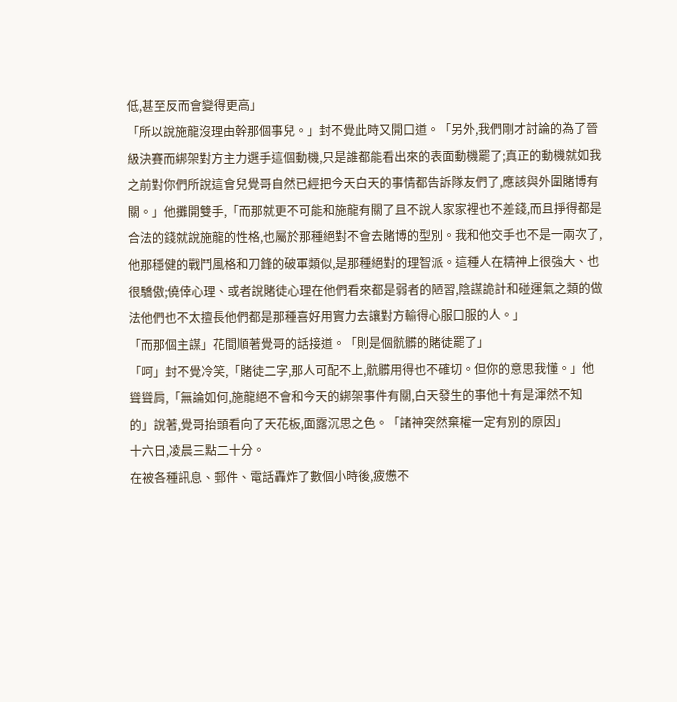低,甚至反而會變得更高」
「所以說施龍沒理由幹那個事兒。」封不覺此時又開口道。「另外,我們剛才討論的為了晉級決賽而綁架對方主力選手這個動機,只是誰都能看出來的表面動機罷了;真正的動機就如我之前對你們所說這會兒覺哥自然已經把今天白天的事情都告訴隊友們了,應該與外圍賭博有關。」他攤開雙手,「而那就更不可能和施龍有關了且不說人家家裡也不差錢,而且掙得都是合法的錢就說施龍的性格,也屬於那種絕對不會去賭博的型別。我和他交手也不是一兩次了,他那穩健的戰鬥風格和刀鋒的破軍類似,是那種絕對的理智派。這種人在精神上很強大、也很驕傲;僥倖心理、或者說賭徒心理在他們看來都是弱者的陋習,陰謀詭計和碰運氣之類的做法他們也不太擅長他們都是那種喜好用實力去讓對方輸得心服口服的人。」
「而那個主謀」花間順著覺哥的話接道。「則是個骯髒的賭徒罷了」
「呵」封不覺冷笑,「賭徒二字,那人可配不上,骯髒用得也不確切。但你的意思我懂。」他聳聳肩,「無論如何,施龍絕不會和今天的綁架事件有關,白天發生的事他十有是渾然不知的」說著,覺哥抬頭看向了天花板,面露沉思之色。「諸神突然棄權一定有別的原因」
十六日,凌晨三點二十分。
在被各種訊息、郵件、電話轟炸了數個小時後,疲憊不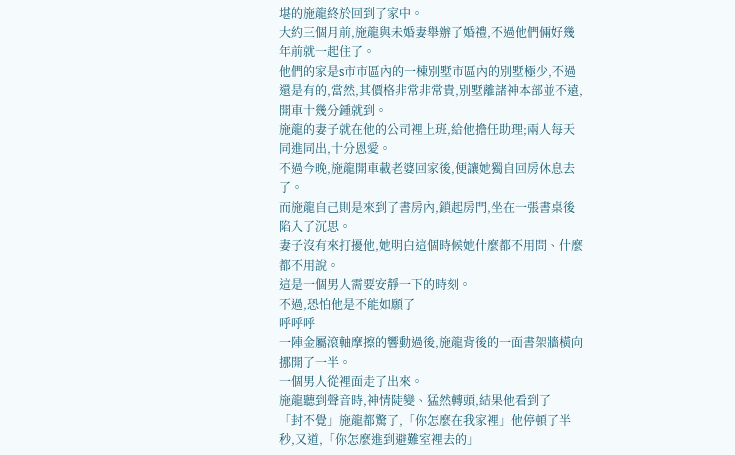堪的施龍終於回到了家中。
大約三個月前,施龍與未婚妻舉辦了婚禮,不過他們倆好幾年前就一起住了。
他們的家是s市市區內的一棟別墅市區內的別墅極少,不過還是有的,當然,其價格非常非常貴,別墅離諸神本部並不遠,開車十幾分鍾就到。
施龍的妻子就在他的公司裡上班,給他擔任助理;兩人每天同進同出,十分恩愛。
不過今晚,施龍開車載老婆回家後,便讓她獨自回房休息去了。
而施龍自己則是來到了書房內,鎖起房門,坐在一張書桌後陷入了沉思。
妻子沒有來打擾他,她明白這個時候她什麼都不用問、什麼都不用說。
這是一個男人需要安靜一下的時刻。
不過,恐怕他是不能如願了
呼呼呼
一陣金屬滾軸摩擦的響動過後,施龍背後的一面書架牆橫向挪開了一半。
一個男人從裡面走了出來。
施龍聽到聲音時,神情陡變、猛然轉頭,結果他看到了
「封不覺」施龍都驚了,「你怎麼在我家裡」他停頓了半秒,又道,「你怎麼進到避難室裡去的」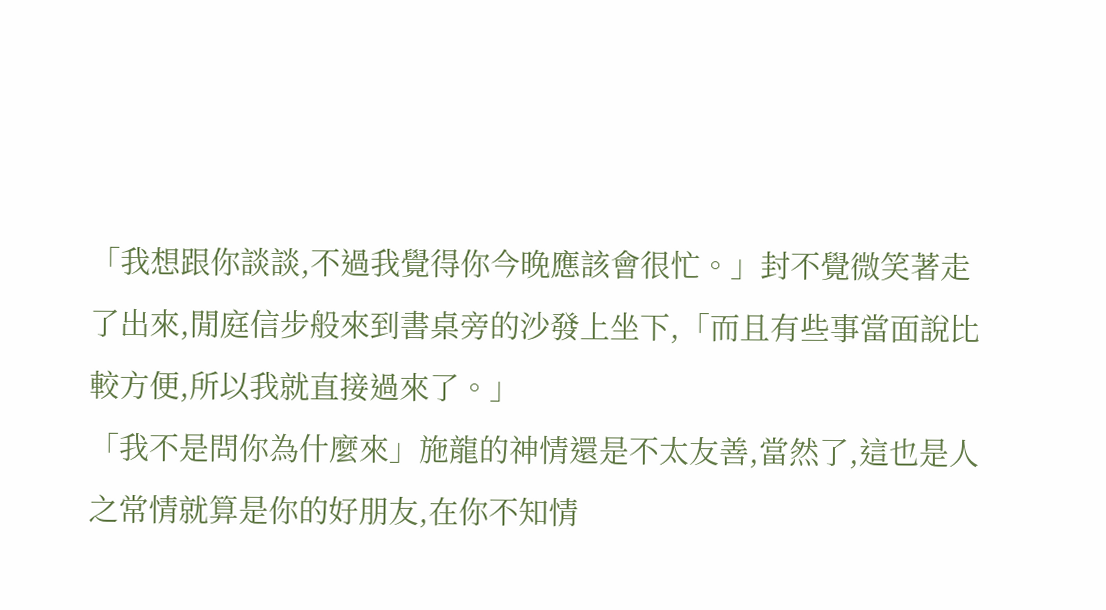「我想跟你談談,不過我覺得你今晚應該會很忙。」封不覺微笑著走了出來,閒庭信步般來到書桌旁的沙發上坐下,「而且有些事當面說比較方便,所以我就直接過來了。」
「我不是問你為什麼來」施龍的神情還是不太友善,當然了,這也是人之常情就算是你的好朋友,在你不知情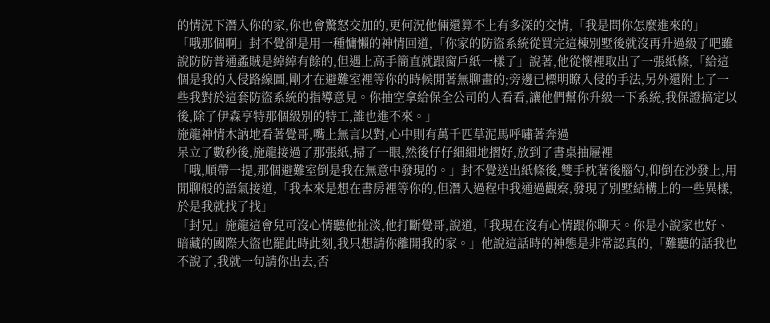的情況下潛入你的家,你也會驚怒交加的,更何況他倆還算不上有多深的交情,「我是問你怎麼進來的」
「哦那個啊」封不覺卻是用一種慵懶的神情回道,「你家的防盜系統從買完這棟別墅後就沒再升過級了吧雖說防防普通蟊賊是綽綽有餘的,但遇上高手簡直就跟窗戶紙一樣了」說著,他從懷裡取出了一張紙條,「給這個是我的入侵路線圖,剛才在避難室裡等你的時候閒著無聊畫的;旁邊已標明瞭入侵的手法,另外還附上了一些我對於這套防盜系統的指導意見。你抽空拿給保全公司的人看看,讓他們幫你升級一下系統,我保證搞定以後,除了伊森亨特那個級別的特工,誰也進不來。」
施龍神情木訥地看著覺哥,嘴上無言以對,心中則有萬千匹草泥馬呼嘯著奔過
呆立了數秒後,施龍接過了那張紙,掃了一眼,然後仔仔細細地摺好,放到了書桌抽屜裡
「哦,順帶一提,那個避難室倒是我在無意中發現的。」封不覺送出紙條後,雙手枕著後腦勺,仰倒在沙發上,用閒聊般的語氣接道,「我本來是想在書房裡等你的,但潛入過程中我通過觀察,發現了別墅結構上的一些異樣,於是我就找了找」
「封兄」施龍這會兒可沒心情聽他扯淡,他打斷覺哥,說道,「我現在沒有心情跟你聊天。你是小說家也好、暗藏的國際大盜也罷此時此刻,我只想請你離開我的家。」他說這話時的神態是非常認真的,「難聽的話我也不說了,我就一句請你出去,否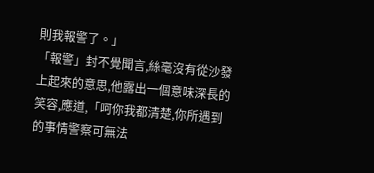則我報警了。」
「報警」封不覺聞言,絲毫沒有從沙發上起來的意思,他露出一個意味深長的笑容,應道,「呵你我都清楚,你所遇到的事情警察可無法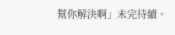幫你解決啊」未完待續。